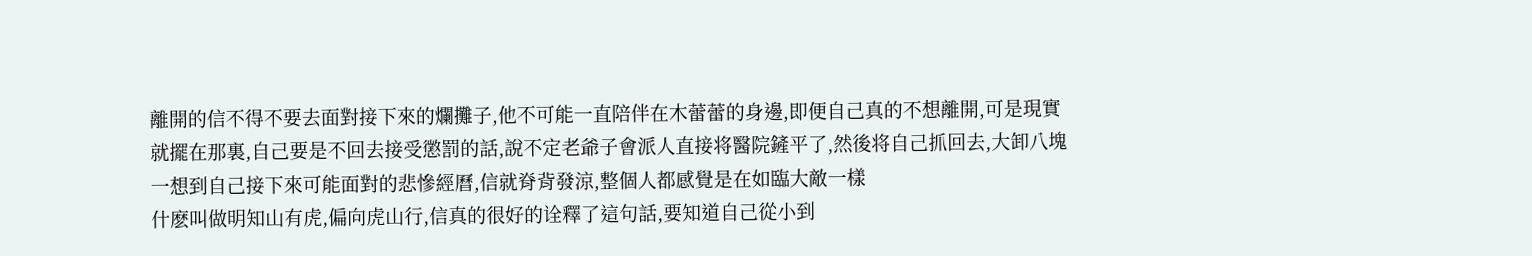離開的信不得不要去面對接下來的爛攤子,他不可能一直陪伴在木蕾蕾的身邊,即便自己真的不想離開,可是現實就擺在那裏,自己要是不回去接受懲罰的話,說不定老爺子會派人直接将醫院鏟平了,然後将自己抓回去,大卸八塊
一想到自己接下來可能面對的悲慘經曆,信就脊背發涼,整個人都感覺是在如臨大敵一樣
什麽叫做明知山有虎,偏向虎山行,信真的很好的诠釋了這句話,要知道自己從小到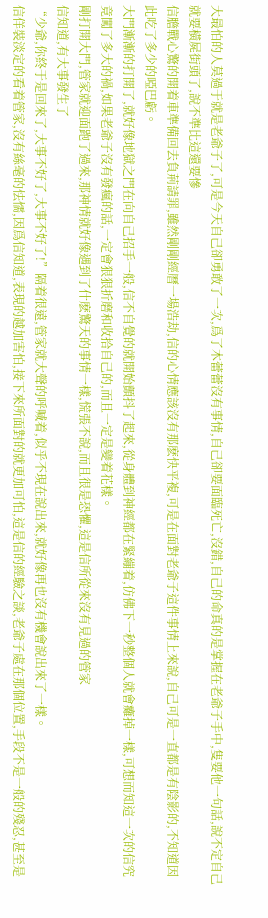大最怕的人莫過于就是老爺子了,可是今天自己卻勇敢了一次,爲了木蕾蕾沒有事情,自己卻要面臨死亡,沒錯,自己的命真的是掌握在老爺子手中,隻要他一句話,說不定自己就要橫屍街頭了,說不準比這還要慘
信膽戰心驚的開着車準備回去負荊請罪,雖然剛剛經曆一場浩劫,信的心情應該沒有那麽快平複,可是在面對老爺子這件事情上來說,自己可是一直都是有陰影的,不知道因此吃了多少的啞巴虧。
大門漸漸的打開了,就好像地獄之門在向自己招手一般,信不自覺的就開始顫抖了起來,從身體到神經都在緊繃着,仿佛下一秒整個人就會癱掉一樣,可想而知這一次的信究竟闖了多大的禍,如果老爺子沒有發瘋的話,一定會狠狠折磨和收拾自己的,而且一定是變着花樣。
剛打開大門,管家就迎面跑了過來,那神情就好像遇到了什麽驚天的事情一樣,慌張不說,而且很是恐懼,這是信所從來沒有見過的管家
信知道,有大事發生了
“少爺,你終于是回來了,大事不好了,大事不好了!”隔着很遠,管家就大聲的呼喊着,似乎不現在說出來,就好像再也沒有機會說出來了一樣。
信佯裝淡定的看着管家,沒有絲毫的怯懦,因爲信知道,表現的越加害怕,接下來所面對的就更加可怕,這是信的經驗之談,老爺子處在那個位置,手段不是一般的殘忍,甚至是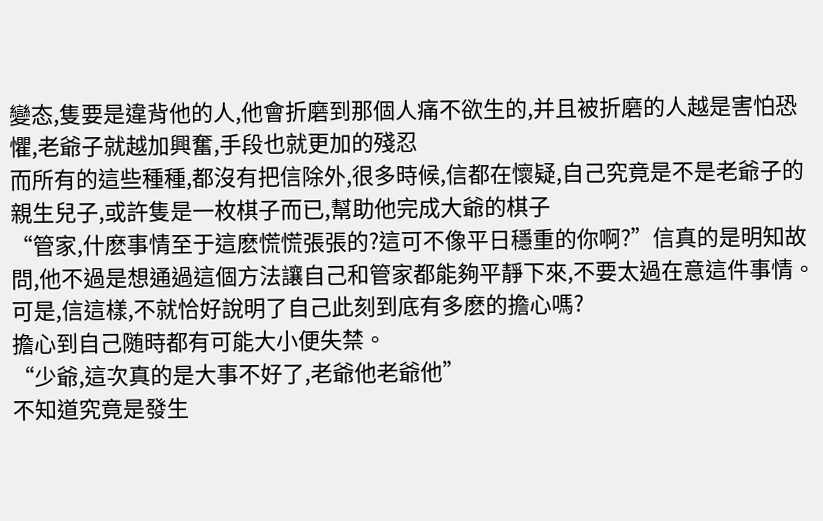變态,隻要是違背他的人,他會折磨到那個人痛不欲生的,并且被折磨的人越是害怕恐懼,老爺子就越加興奮,手段也就更加的殘忍
而所有的這些種種,都沒有把信除外,很多時候,信都在懷疑,自己究竟是不是老爺子的親生兒子,或許隻是一枚棋子而已,幫助他完成大爺的棋子
“管家,什麽事情至于這麽慌慌張張的?這可不像平日穩重的你啊?”信真的是明知故問,他不過是想通過這個方法讓自己和管家都能夠平靜下來,不要太過在意這件事情。
可是,信這樣,不就恰好說明了自己此刻到底有多麽的擔心嗎?
擔心到自己随時都有可能大小便失禁。
“少爺,這次真的是大事不好了,老爺他老爺他”
不知道究竟是發生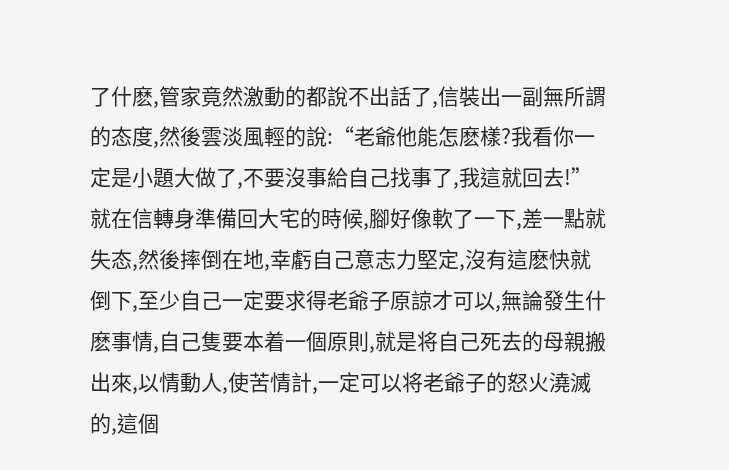了什麽,管家竟然激動的都說不出話了,信裝出一副無所謂的态度,然後雲淡風輕的說:“老爺他能怎麽樣?我看你一定是小題大做了,不要沒事給自己找事了,我這就回去!”
就在信轉身準備回大宅的時候,腳好像軟了一下,差一點就失态,然後摔倒在地,幸虧自己意志力堅定,沒有這麽快就倒下,至少自己一定要求得老爺子原諒才可以,無論發生什麽事情,自己隻要本着一個原則,就是将自己死去的母親搬出來,以情動人,使苦情計,一定可以将老爺子的怒火澆滅的,這個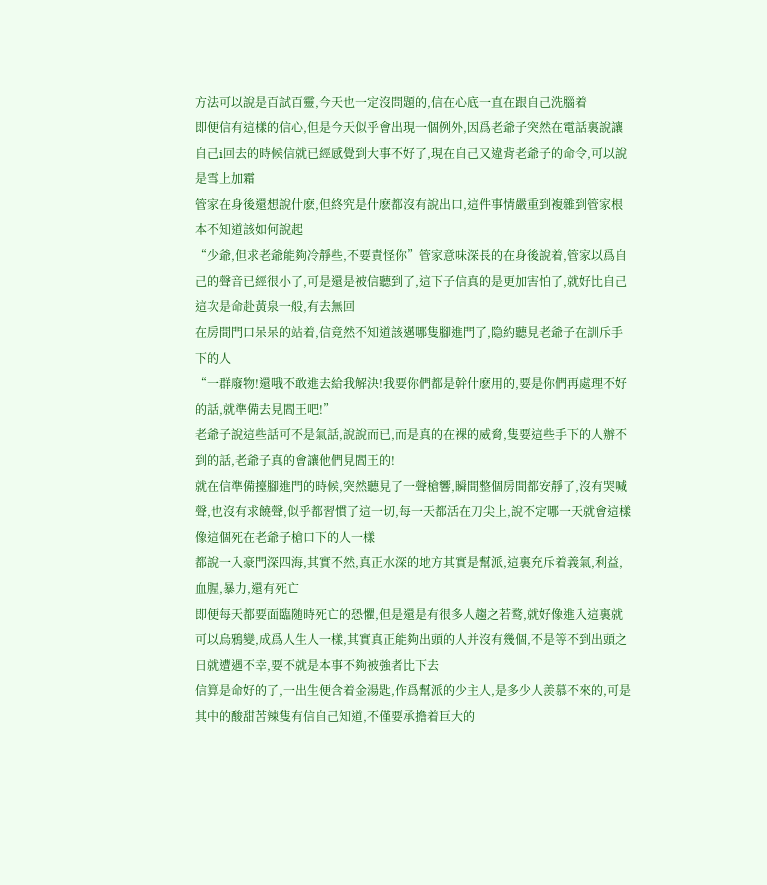方法可以說是百試百靈,今天也一定沒問題的,信在心底一直在跟自己洗腦着
即便信有這樣的信心,但是今天似乎會出現一個例外,因爲老爺子突然在電話裏說讓自己i回去的時候信就已經感覺到大事不好了,現在自己又違背老爺子的命令,可以說是雪上加霜
管家在身後還想說什麽,但終究是什麽都沒有說出口,這件事情嚴重到複雜到管家根本不知道該如何說起
“少爺,但求老爺能夠冷靜些,不要責怪你”管家意味深長的在身後說着,管家以爲自己的聲音已經很小了,可是還是被信聽到了,這下子信真的是更加害怕了,就好比自己這次是命赴黃泉一般,有去無回
在房間門口呆呆的站着,信竟然不知道該邁哪隻腳進門了,隐約聽見老爺子在訓斥手下的人
“一群廢物!還哦不敢進去給我解決!我要你們都是幹什麽用的,要是你們再處理不好的話,就準備去見閻王吧!”
老爺子說這些話可不是氣話,說說而已,而是真的在裸的威脅,隻要這些手下的人辦不到的話,老爺子真的會讓他們見閻王的!
就在信準備擡腳進門的時候,突然聽見了一聲槍響,瞬間整個房間都安靜了,沒有哭喊聲,也沒有求饒聲,似乎都習慣了這一切,每一天都活在刀尖上,說不定哪一天就會這樣像這個死在老爺子槍口下的人一樣
都說一入豪門深四海,其實不然,真正水深的地方其實是幫派,這裏充斥着義氣,利益,血腥,暴力,還有死亡
即便每天都要面臨随時死亡的恐懼,但是還是有很多人趨之若鹜,就好像進入這裏就可以烏鴉變,成爲人生人一樣,其實真正能夠出頭的人并沒有幾個,不是等不到出頭之日就遭遇不幸,要不就是本事不夠被強者比下去
信算是命好的了,一出生便含着金湯匙,作爲幫派的少主人,是多少人羨慕不來的,可是其中的酸甜苦辣隻有信自己知道,不僅要承擔着巨大的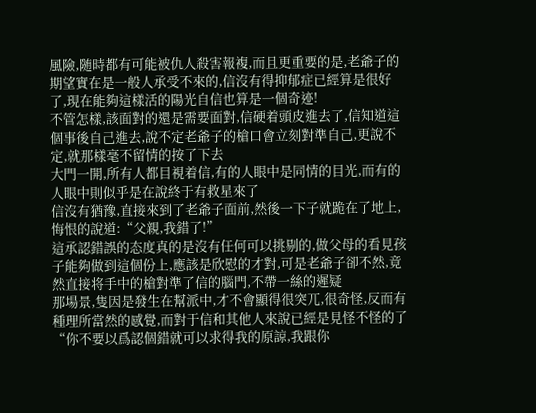風險,随時都有可能被仇人殺害報複,而且更重要的是,老爺子的期望實在是一般人承受不來的,信沒有得抑郁症已經算是很好了,現在能夠這樣活的陽光自信也算是一個奇迹!
不管怎樣,該面對的還是需要面對,信硬着頭皮進去了,信知道這個事後自己進去,說不定老爺子的槍口會立刻對準自己,更說不定,就那樣毫不留情的按了下去
大門一開,所有人都目視着信,有的人眼中是同情的目光,而有的人眼中則似乎是在說終于有救星來了
信沒有猶豫,直接來到了老爺子面前,然後一下子就跪在了地上,悔恨的說道:“父親,我錯了!”
這承認錯誤的态度真的是沒有任何可以挑剔的,做父母的看見孩子能夠做到這個份上,應該是欣慰的才對,可是老爺子卻不然,竟然直接将手中的槍對準了信的腦門,不帶一絲的遲疑
那場景,隻因是發生在幫派中,才不會顯得很突兀,很奇怪,反而有種理所當然的感覺,而對于信和其他人來說已經是見怪不怪的了
“你不要以爲認個錯就可以求得我的原諒,我跟你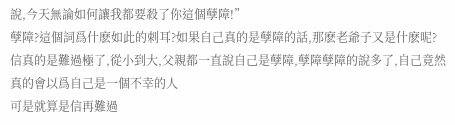說,今天無論如何讓我都要殺了你這個孽障!”
孽障?這個詞爲什麽如此的刺耳?如果自己真的是孽障的話,那麽老爺子又是什麽呢?
信真的是難過極了,從小到大,父親都一直說自己是孽障,孽障孽障的說多了,自己竟然真的會以爲自己是一個不幸的人
可是就算是信再難過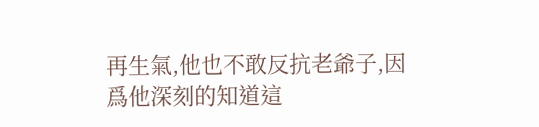再生氣,他也不敢反抗老爺子,因爲他深刻的知道這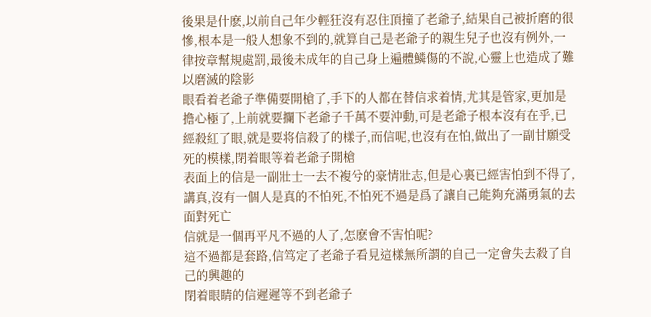後果是什麽,以前自己年少輕狂沒有忍住頂撞了老爺子,結果自己被折磨的很慘,根本是一般人想象不到的,就算自己是老爺子的親生兒子也沒有例外,一律按章幫規處罰,最後未成年的自己身上遍體鱗傷的不說,心靈上也造成了難以磨滅的陰影
眼看着老爺子準備要開槍了,手下的人都在替信求着情,尤其是管家,更加是擔心極了,上前就要攔下老爺子千萬不要沖動,可是老爺子根本沒有在乎,已經殺紅了眼,就是要将信殺了的樣子,而信呢,也沒有在怕,做出了一副甘願受死的模樣,閉着眼等着老爺子開槍
表面上的信是一副壯士一去不複兮的豪情壯志,但是心裏已經害怕到不得了,講真,沒有一個人是真的不怕死,不怕死不過是爲了讓自己能夠充滿勇氣的去面對死亡
信就是一個再平凡不過的人了,怎麽會不害怕呢?
這不過都是套路,信笃定了老爺子看見這樣無所謂的自己一定會失去殺了自己的興趣的
閉着眼睛的信遲遲等不到老爺子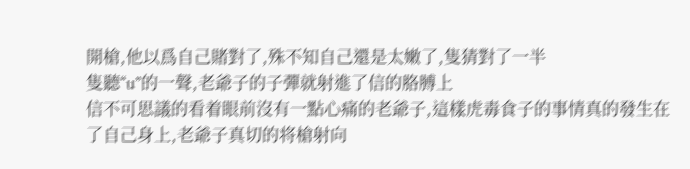開槍,他以爲自己賭對了,殊不知自己還是太嫩了,隻猜對了一半
隻聽“u”的一聲,老爺子的子彈就射進了信的胳膊上
信不可思議的看着眼前沒有一點心痛的老爺子,這樣虎毒食子的事情真的發生在了自己身上,老爺子真切的将槍射向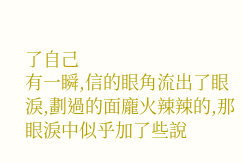了自己
有一瞬,信的眼角流出了眼淚,劃過的面龐火辣辣的,那眼淚中似乎加了些說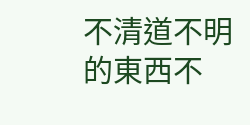不清道不明的東西不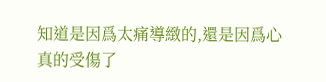知道是因爲太痛導緻的,還是因爲心真的受傷了